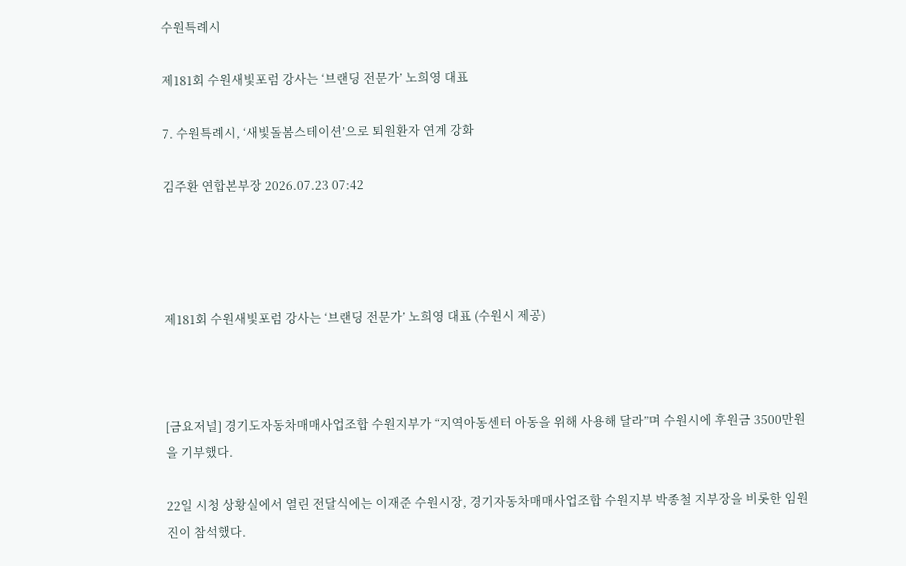수원특례시

제181회 수원새빛포럼 강사는 ‘브랜딩 전문가’ 노희영 대표

7. 수원특례시, ‘새빛돌봄스테이션’으로 퇴원환자 연계 강화

김주환 연합본부장 2026.07.23 07:42




제181회 수원새빛포럼 강사는 ‘브랜딩 전문가’ 노희영 대표 (수원시 제공)



[금요저널] 경기도자동차매매사업조합 수원지부가 “지역아동센터 아동을 위해 사용해 달라”며 수원시에 후원금 3500만원을 기부했다.

22일 시청 상황실에서 열린 전달식에는 이재준 수원시장, 경기자동차매매사업조합 수원지부 박종철 지부장을 비롯한 임원진이 참석했다.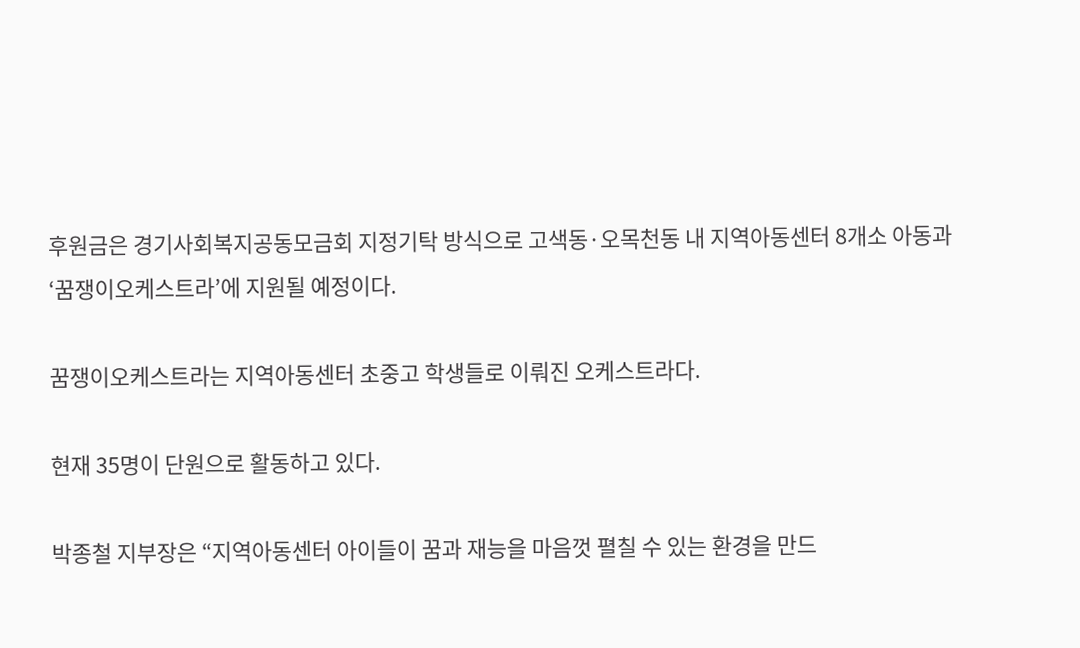후원금은 경기사회복지공동모금회 지정기탁 방식으로 고색동·오목천동 내 지역아동센터 8개소 아동과 ‘꿈쟁이오케스트라’에 지원될 예정이다.

꿈쟁이오케스트라는 지역아동센터 초중고 학생들로 이뤄진 오케스트라다.

현재 35명이 단원으로 활동하고 있다.

박종철 지부장은 “지역아동센터 아이들이 꿈과 재능을 마음껏 펼칠 수 있는 환경을 만드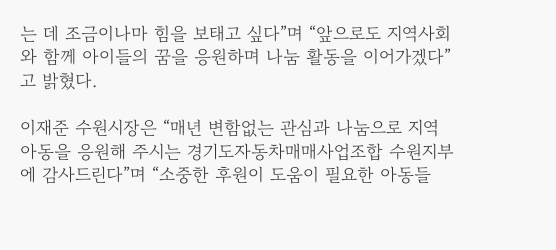는 데 조금이나마 힘을 보태고 싶다”며 “앞으로도 지역사회와 함께 아이들의 꿈을 응원하며 나눔 활동을 이어가겠다”고 밝혔다.

이재준 수원시장은 “매년 변함없는 관심과 나눔으로 지역 아동을 응원해 주시는 경기도자동차매매사업조합 수원지부에 감사드린다”며 “소중한 후원이 도움이 필요한 아동들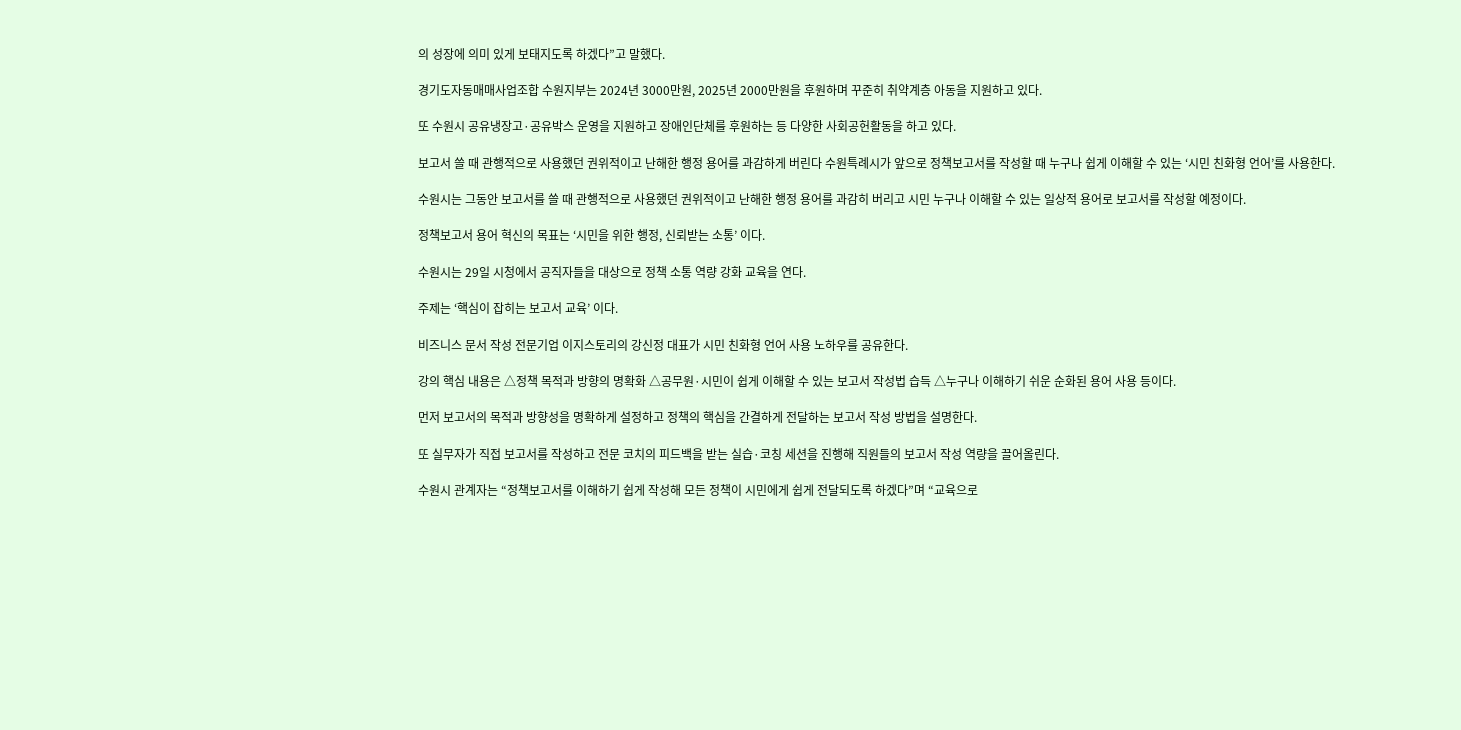의 성장에 의미 있게 보태지도록 하겠다”고 말했다.

경기도자동매매사업조합 수원지부는 2024년 3000만원, 2025년 2000만원을 후원하며 꾸준히 취약계층 아동을 지원하고 있다.

또 수원시 공유냉장고·공유박스 운영을 지원하고 장애인단체를 후원하는 등 다양한 사회공헌활동을 하고 있다.

보고서 쓸 때 관행적으로 사용했던 권위적이고 난해한 행정 용어를 과감하게 버린다 수원특례시가 앞으로 정책보고서를 작성할 때 누구나 쉽게 이해할 수 있는 ‘시민 친화형 언어’를 사용한다.

수원시는 그동안 보고서를 쓸 때 관행적으로 사용했던 권위적이고 난해한 행정 용어를 과감히 버리고 시민 누구나 이해할 수 있는 일상적 용어로 보고서를 작성할 예정이다.

정책보고서 용어 혁신의 목표는 ‘시민을 위한 행정, 신뢰받는 소통’ 이다.

수원시는 29일 시청에서 공직자들을 대상으로 정책 소통 역량 강화 교육을 연다.

주제는 ‘핵심이 잡히는 보고서 교육’ 이다.

비즈니스 문서 작성 전문기업 이지스토리의 강신정 대표가 시민 친화형 언어 사용 노하우를 공유한다.

강의 핵심 내용은 △정책 목적과 방향의 명확화 △공무원·시민이 쉽게 이해할 수 있는 보고서 작성법 습득 △누구나 이해하기 쉬운 순화된 용어 사용 등이다.

먼저 보고서의 목적과 방향성을 명확하게 설정하고 정책의 핵심을 간결하게 전달하는 보고서 작성 방법을 설명한다.

또 실무자가 직접 보고서를 작성하고 전문 코치의 피드백을 받는 실습·코칭 세션을 진행해 직원들의 보고서 작성 역량을 끌어올린다.

수원시 관계자는 “정책보고서를 이해하기 쉽게 작성해 모든 정책이 시민에게 쉽게 전달되도록 하겠다”며 “교육으로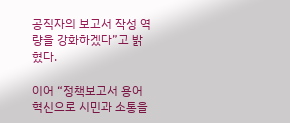공직자의 보고서 작성 역량을 강화하겠다”고 밝혔다.

이어 “정책보고서 용어 혁신으로 시민과 소통을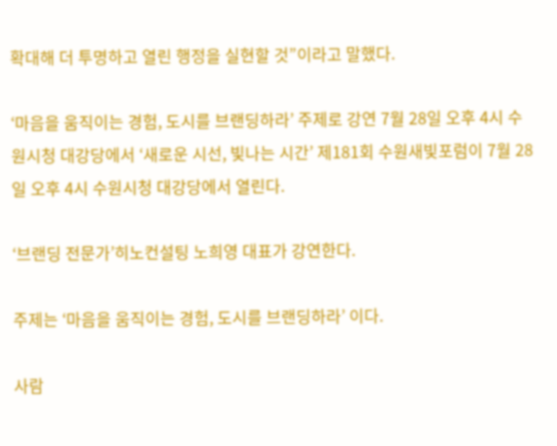확대해 더 투명하고 열린 행정을 실현할 것”이라고 말했다.

‘마음을 움직이는 경험, 도시를 브랜딩하라’ 주제로 강연 7월 28일 오후 4시 수원시청 대강당에서 ‘새로운 시선, 빛나는 시간’ 제181회 수원새빛포럼이 7월 28일 오후 4시 수원시청 대강당에서 열린다.

‘브랜딩 전문가’히노컨설팅 노희영 대표가 강연한다.

주제는 ‘마음을 움직이는 경험, 도시를 브랜딩하라’ 이다.

사람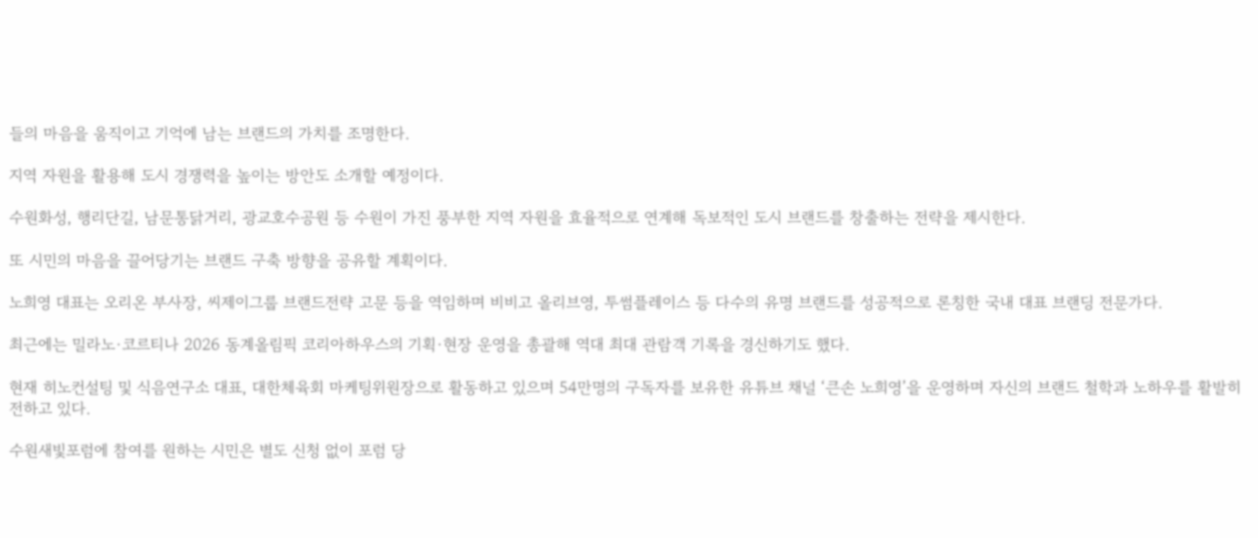들의 마음을 움직이고 기억에 남는 브랜드의 가치를 조명한다.

지역 자원을 활용해 도시 경쟁력을 높이는 방안도 소개할 예정이다.

수원화성, 행리단길, 남문통닭거리, 광교호수공원 등 수원이 가진 풍부한 지역 자원을 효율적으로 연계해 독보적인 도시 브랜드를 창출하는 전략을 제시한다.

또 시민의 마음을 끌어당기는 브랜드 구축 방향을 공유할 계획이다.

노희영 대표는 오리온 부사장, 씨제이그룹 브랜드전략 고문 등을 역임하며 비비고 올리브영, 투썸플레이스 등 다수의 유명 브랜드를 성공적으로 론칭한 국내 대표 브랜딩 전문가다.

최근에는 밀라노·코르티나 2026 동계올림픽 코리아하우스의 기획·현장 운영을 총괄해 역대 최대 관람객 기록을 경신하기도 했다.

현재 히노컨설팅 및 식음연구소 대표, 대한체육회 마케팅위원장으로 활동하고 있으며 54만명의 구독자를 보유한 유튜브 채널 ‘큰손 노희영’을 운영하며 자신의 브랜드 철학과 노하우를 활발히 전하고 있다.

수원새빛포럼에 참여를 원하는 시민은 별도 신청 없이 포럼 당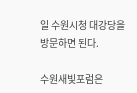일 수원시청 대강당을 방문하면 된다.

수원새빛포럼은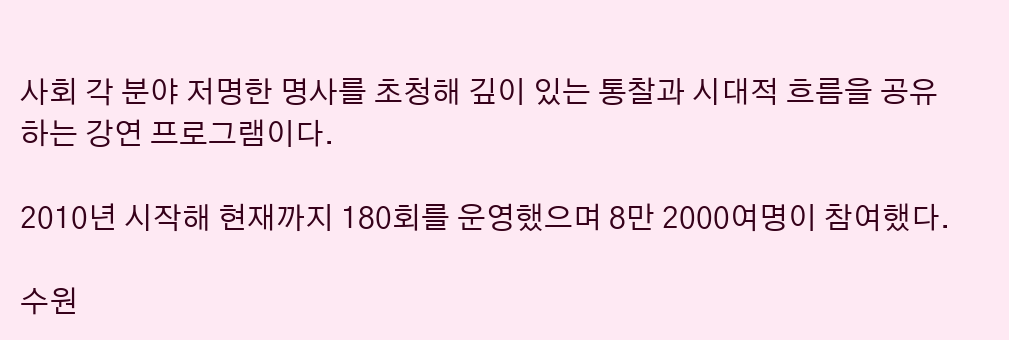사회 각 분야 저명한 명사를 초청해 깊이 있는 통찰과 시대적 흐름을 공유하는 강연 프로그램이다.

2010년 시작해 현재까지 180회를 운영했으며 8만 2000여명이 참여했다.

수원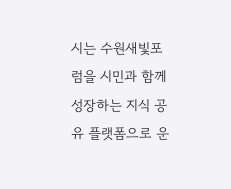시는 수원새빛포럼을 시민과 함께 성장하는 지식 공유 플랫폼으로 운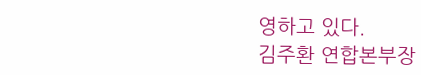영하고 있다.
김주환 연합본부장